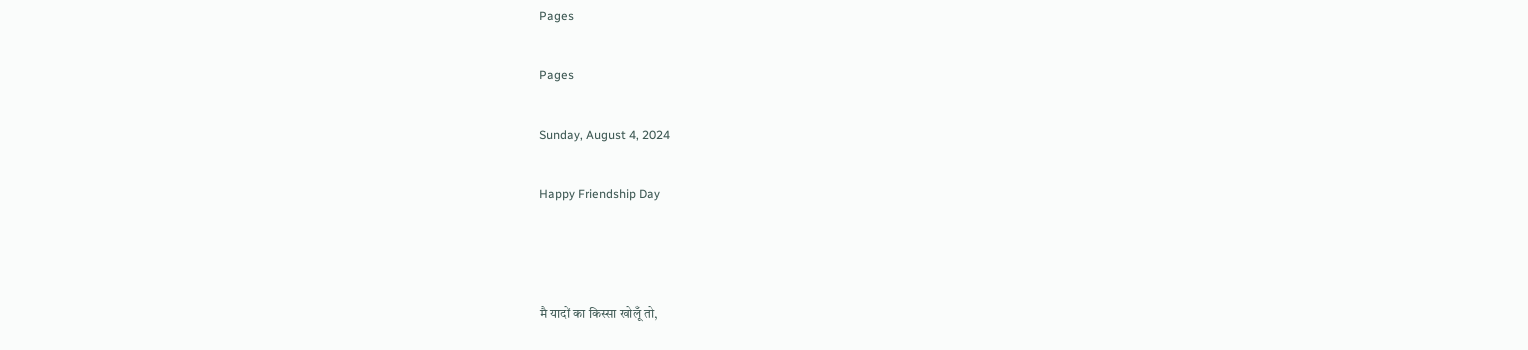Pages

Pages

Sunday, August 4, 2024

Happy Friendship Day



मै यादों का किस्सा खोलूँ तो,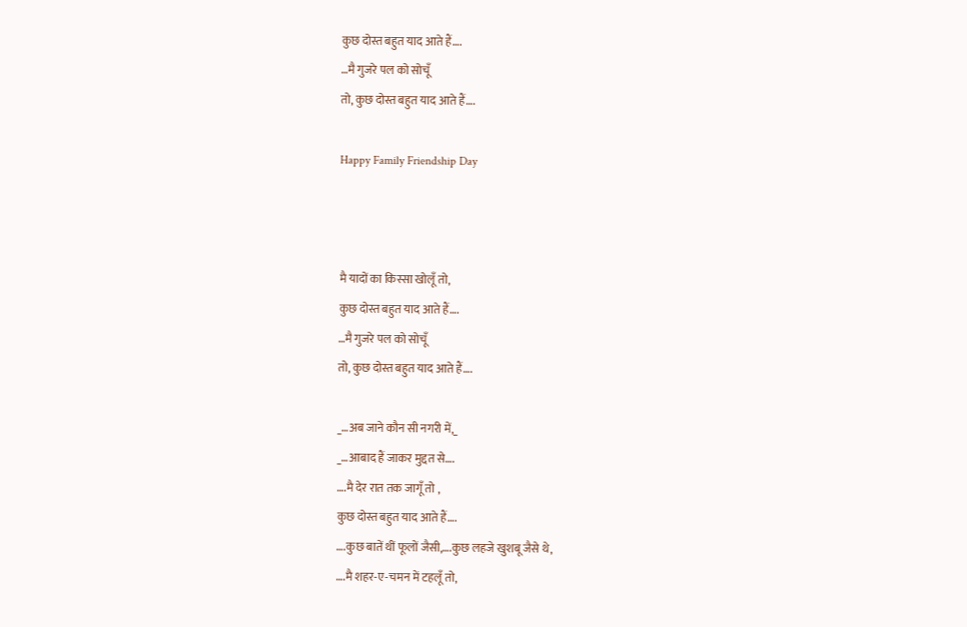कुछ दोस्त बहुत याद आते हैं….
…मै गुजरे पल को सोचूँ
तो, कुछ दोस्त बहुत याद आते हैं….

Happy Family Friendship Day



मै यादों का किस्सा खोलूँ तो,
कुछ दोस्त बहुत याद आते हैं….
…मै गुजरे पल को सोचूँ
तो, कुछ दोस्त बहुत याद आते हैं….

_…अब जाने कौन सी नगरी में,_
_…आबाद हैं जाकर मुद्दत से….
….मै देर रात तक जागूँ तो ,
कुछ दोस्त बहुत याद आते हैं….
….कुछ बातें थीं फूलों जैसी,….कुछ लहजे खुशबू जैसे थे,
….मै शहर-ए-चमन में टहलूँ तो,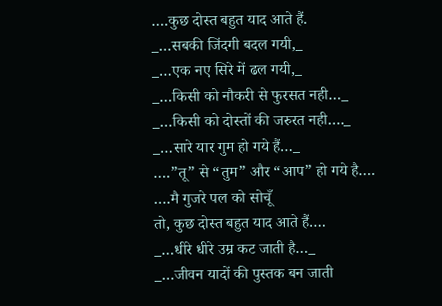….कुछ दोस्त बहुत याद आते हैं.
_…सबकी जिंदगी बदल गयी,_
_…एक नए सिरे में ढल गयी,_
_…किसी को नौकरी से फुरसत नही…_
_…किसी को दोस्तों की जरुरत नही…._
_…सारे यार गुम हो गये हैं…_
….”तू” से “तुम” और “आप” हो गये है….
….मै गुजरे पल को सोचूँ
तो, कुछ दोस्त बहुत याद आते हैं….
_…धीरे धीरे उम्र कट जाती है…_
_…जीवन यादों की पुस्तक बन जाती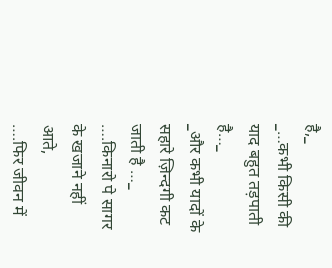है,_
_…कभी किसी की याद बहुत तड़पाती है…_
_और कभी यादों के सहारे ज़िन्दगी कट जाती है …_
….किनारो पे सागर के खजाने नहीं आते,
….फिर जीवन में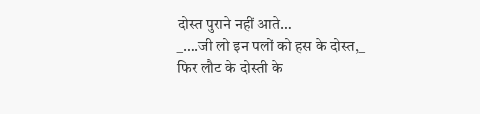दोस्त पुराने नहीं आते…
_….जी लो इन पलों को हस के दोस्त,_
फिर लौट के दोस्ती के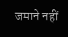जमाने नहीं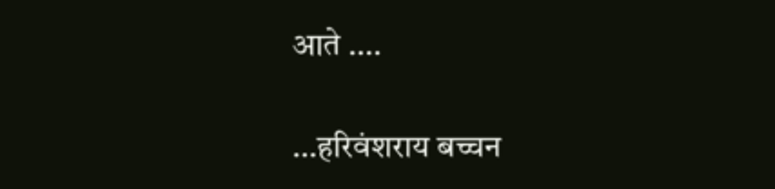आते ….

…हरिवंशराय बच्चन